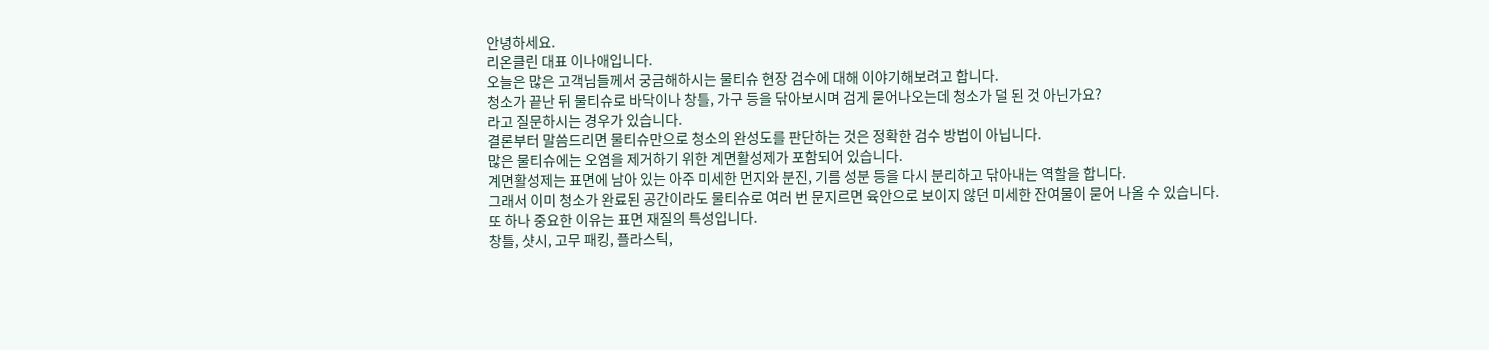안녕하세요.
리온클린 대표 이나애입니다.
오늘은 많은 고객님들께서 궁금해하시는 물티슈 현장 검수에 대해 이야기해보려고 합니다.
청소가 끝난 뒤 물티슈로 바닥이나 창틀, 가구 등을 닦아보시며 검게 묻어나오는데 청소가 덜 된 것 아닌가요?
라고 질문하시는 경우가 있습니다.
결론부터 말씀드리면 물티슈만으로 청소의 완성도를 판단하는 것은 정확한 검수 방법이 아닙니다.
많은 물티슈에는 오염을 제거하기 위한 계면활성제가 포함되어 있습니다.
계면활성제는 표면에 남아 있는 아주 미세한 먼지와 분진, 기름 성분 등을 다시 분리하고 닦아내는 역할을 합니다.
그래서 이미 청소가 완료된 공간이라도 물티슈로 여러 번 문지르면 육안으로 보이지 않던 미세한 잔여물이 묻어 나올 수 있습니다.
또 하나 중요한 이유는 표면 재질의 특성입니다.
창틀, 샷시, 고무 패킹, 플라스틱,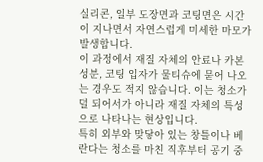실리콘, 일부 도장면과 코팅면은 시간이 지나면서 자연스럽게 미세한 마모가 발생합니다.
이 과정에서 재질 자체의 안료나 카본 성분, 코팅 입자가 물티슈에 묻어 나오는 경우도 적지 않습니다. 이는 청소가 덜 되어서가 아니라 재질 자체의 특성으로 나타나는 현상입니다.
특히 외부와 맞닿아 있는 창틀이나 베란다는 청소를 마친 직후부터 공기 중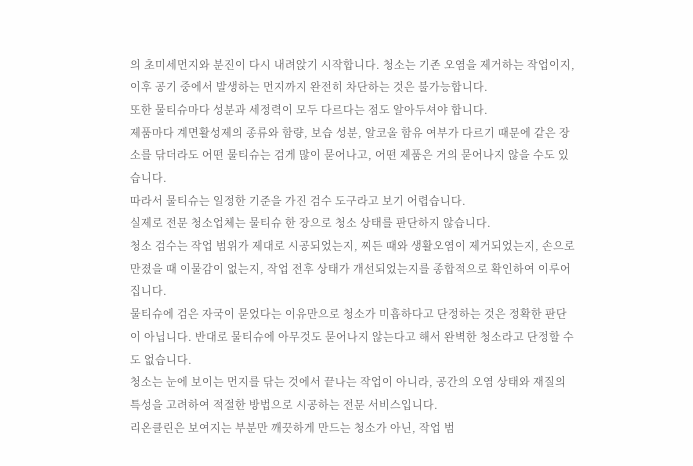의 초미세먼지와 분진이 다시 내려앉기 시작합니다. 청소는 기존 오염을 제거하는 작업이지, 이후 공기 중에서 발생하는 먼지까지 완전히 차단하는 것은 불가능합니다.
또한 물티슈마다 성분과 세정력이 모두 다르다는 점도 알아두셔야 합니다.
제품마다 계면활성제의 종류와 함량, 보습 성분, 알코올 함유 여부가 다르기 때문에 같은 장소를 닦더라도 어떤 물티슈는 검게 많이 묻어나고, 어떤 제품은 거의 묻어나지 않을 수도 있습니다.
따라서 물티슈는 일정한 기준을 가진 검수 도구라고 보기 어렵습니다.
실제로 전문 청소업체는 물티슈 한 장으로 청소 상태를 판단하지 않습니다.
청소 검수는 작업 범위가 제대로 시공되었는지, 찌든 때와 생활오염이 제거되었는지, 손으로 만졌을 때 이물감이 없는지, 작업 전후 상태가 개선되었는지를 종합적으로 확인하여 이루어집니다.
물티슈에 검은 자국이 묻었다는 이유만으로 청소가 미흡하다고 단정하는 것은 정확한 판단이 아닙니다. 반대로 물티슈에 아무것도 묻어나지 않는다고 해서 완벽한 청소라고 단정할 수도 없습니다.
청소는 눈에 보이는 먼지를 닦는 것에서 끝나는 작업이 아니라, 공간의 오염 상태와 재질의 특성을 고려하여 적절한 방법으로 시공하는 전문 서비스입니다.
리온클린은 보여지는 부분만 깨끗하게 만드는 청소가 아닌, 작업 범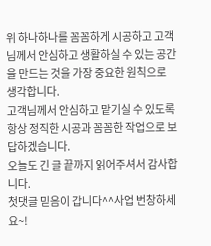위 하나하나를 꼼꼼하게 시공하고 고객님께서 안심하고 생활하실 수 있는 공간을 만드는 것을 가장 중요한 원칙으로 생각합니다.
고객님께서 안심하고 맡기실 수 있도록 항상 정직한 시공과 꼼꼼한 작업으로 보답하겠습니다.
오늘도 긴 글 끝까지 읽어주셔서 감사합니다.
첫댓글 믿음이 갑니다^^사업 번창하세요~!